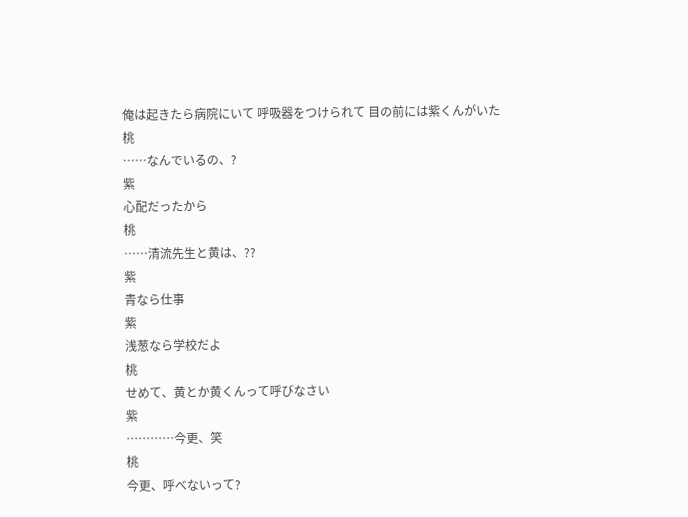俺は起きたら病院にいて 呼吸器をつけられて 目の前には紫くんがいた
桃
……なんでいるの、?
紫
心配だったから
桃
……清流先生と黄は、??
紫
青なら仕事
紫
浅葱なら学校だよ
桃
せめて、黄とか黄くんって呼びなさい
紫
…………今更、笑
桃
今更、呼べないって?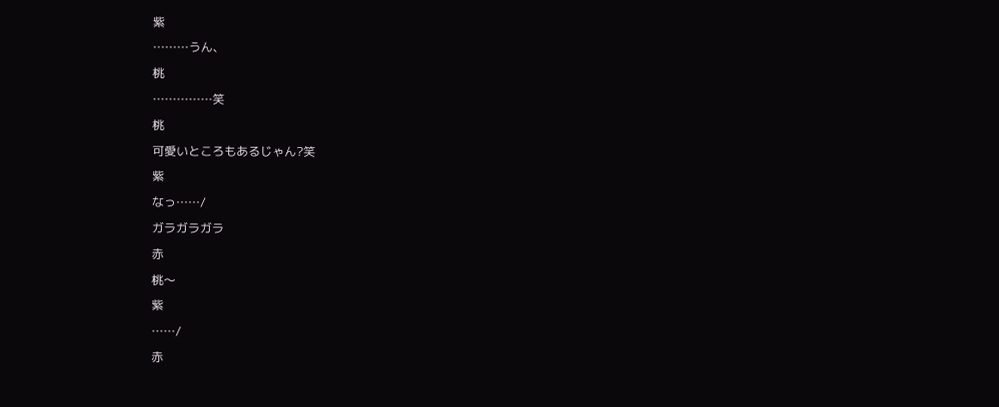紫
………うん、
桃
……………笑
桃
可愛いところもあるじゃん?笑
紫
なっ……/
ガラガラガラ
赤
桃〜
紫
……/
赤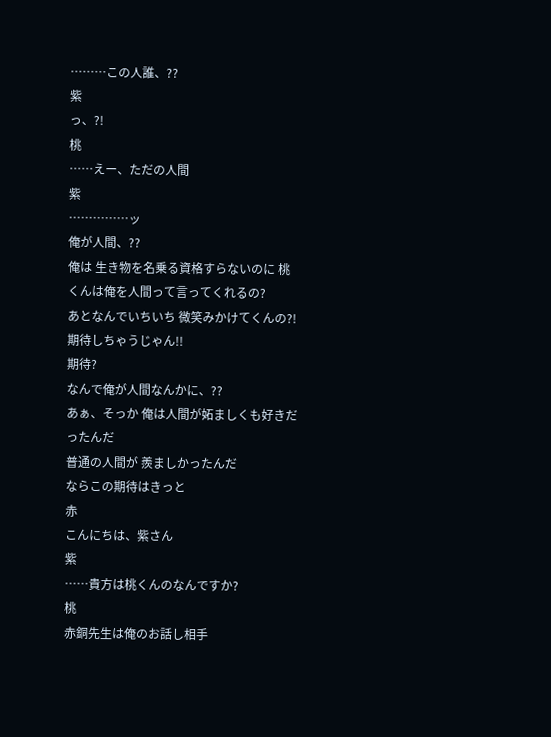………この人誰、??
紫
っ、?!
桃
……えー、ただの人間
紫
……………ッ
俺が人間、??
俺は 生き物を名乗る資格すらないのに 桃くんは俺を人間って言ってくれるの?
あとなんでいちいち 微笑みかけてくんの?!
期待しちゃうじゃん!!
期待?
なんで俺が人間なんかに、??
あぁ、そっか 俺は人間が妬ましくも好きだったんだ
普通の人間が 羨ましかったんだ
ならこの期待はきっと
赤
こんにちは、紫さん
紫
……貴方は桃くんのなんですか?
桃
赤銅先生は俺のお話し相手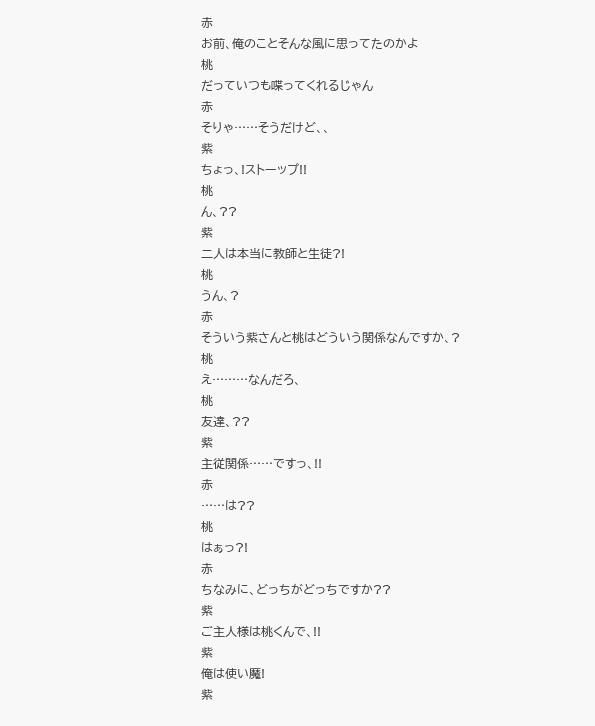赤
お前、俺のことそんな風に思ってたのかよ
桃
だっていつも喋ってくれるじゃん
赤
そりゃ……そうだけど、、
紫
ちょっ、!ストーップ!!
桃
ん、??
紫
二人は本当に教師と生徒?!
桃
うん、?
赤
そういう紫さんと桃はどういう関係なんですか、?
桃
え………なんだろ、
桃
友達、??
紫
主従関係……ですっ、!!
赤
……は??
桃
はぁっ?!
赤
ちなみに、どっちがどっちですか??
紫
ご主人様は桃くんで、!!
紫
俺は使い魔!
紫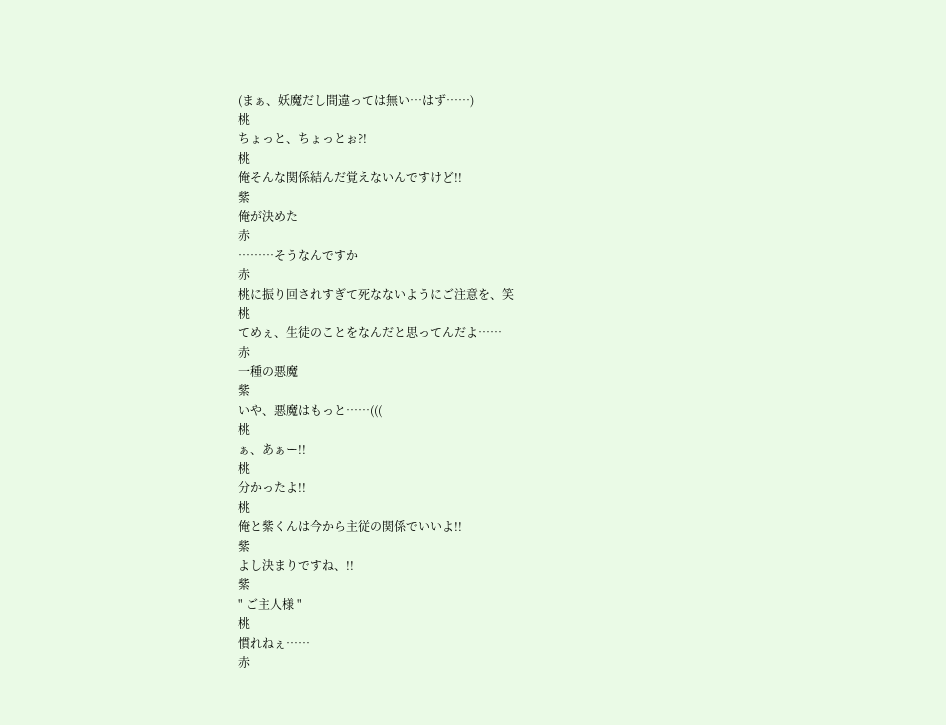(まぁ、妖魔だし間違っては無い…はず……)
桃
ちょっと、ちょっとぉ?!
桃
俺そんな関係結んだ覚えないんですけど!!
紫
俺が決めた
赤
………そうなんですか
赤
桃に振り回されすぎて死なないようにご注意を、笑
桃
てめぇ、生徒のことをなんだと思ってんだよ……
赤
一種の悪魔
紫
いや、悪魔はもっと……(((
桃
ぁ、あぁー!!
桃
分かったよ!!
桃
俺と紫くんは今から主従の関係でいいよ!!
紫
よし決まりですね、!!
紫
" ご主人様 "
桃
慣れねぇ……
赤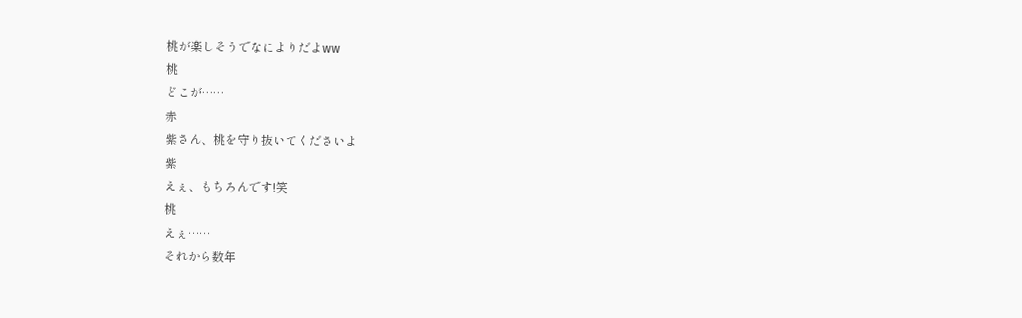桃が楽しそうでなによりだよww
桃
どこが……
赤
紫さん、桃を守り抜いてくださいよ
紫
えぇ、もちろんです!笑
桃
えぇ……
それから数年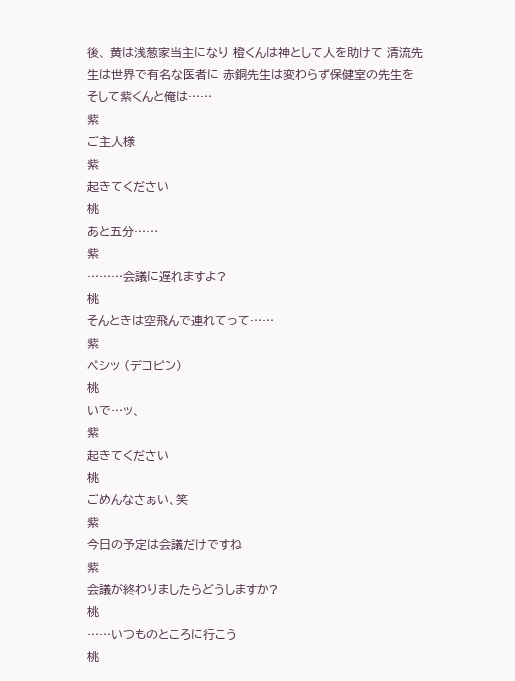後、 黄は浅葱家当主になり 橙くんは神として人を助けて 清流先生は世界で有名な医者に 赤銅先生は変わらず保健室の先生を
そして紫くんと俺は……
紫
ご主人様
紫
起きてください
桃
あと五分……
紫
………会議に遅れますよ?
桃
そんときは空飛んで連れてって……
紫
ペシッ (デコピン)
桃
いで…ッ、
紫
起きてください
桃
ごめんなさぁい、笑
紫
今日の予定は会議だけですね
紫
会議が終わりましたらどうしますか?
桃
……いつものところに行こう
桃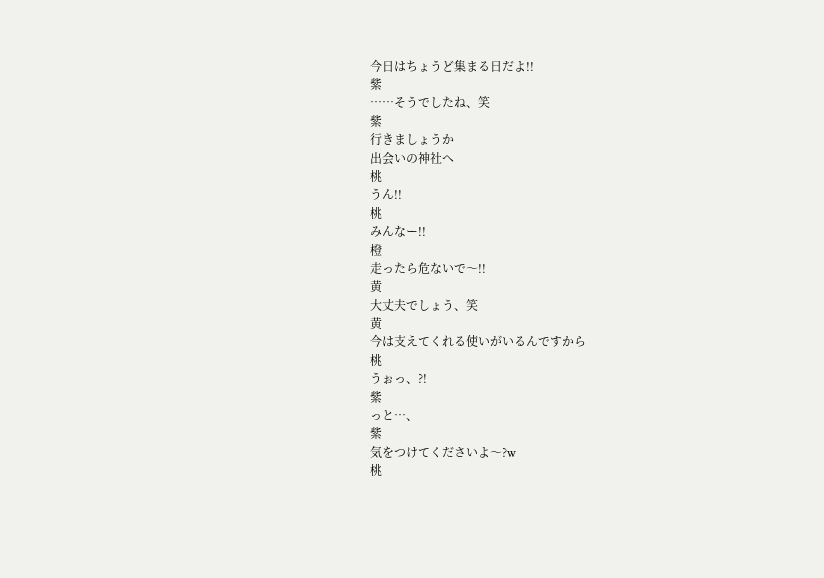今日はちょうど集まる日だよ!!
紫
……そうでしたね、笑
紫
行きましょうか
出会いの神社へ
桃
うん!!
桃
みんなー!!
橙
走ったら危ないで〜!!
黄
大丈夫でしょう、笑
黄
今は支えてくれる使いがいるんですから
桃
うぉっ、?!
紫
っと…、
紫
気をつけてくださいよ〜?w
桃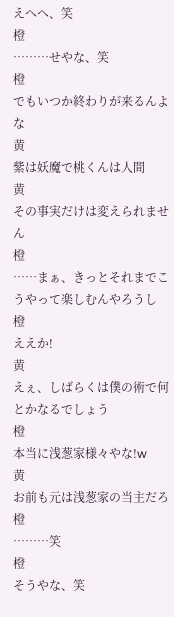えへへ、笑
橙
………せやな、笑
橙
でもいつか終わりが来るんよな
黄
紫は妖魔で桃くんは人間
黄
その事実だけは変えられません
橙
……まぁ、きっとそれまでこうやって楽しむんやろうし
橙
ええか!
黄
えぇ、しばらくは僕の術で何とかなるでしょう
橙
本当に浅葱家様々やな!w
黄
お前も元は浅葱家の当主だろ
橙
………笑
橙
そうやな、笑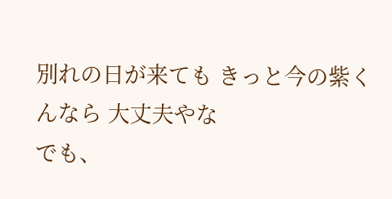別れの日が来ても きっと今の紫くんなら 大丈夫やな
でも、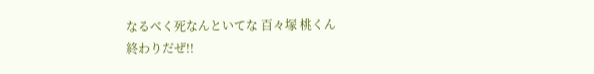なるべく死なんといてな 百々塚 桃くん
終わりだぜ!!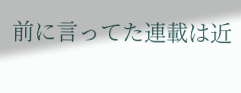前に言ってた連載は近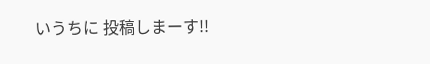いうちに 投稿しまーす!!